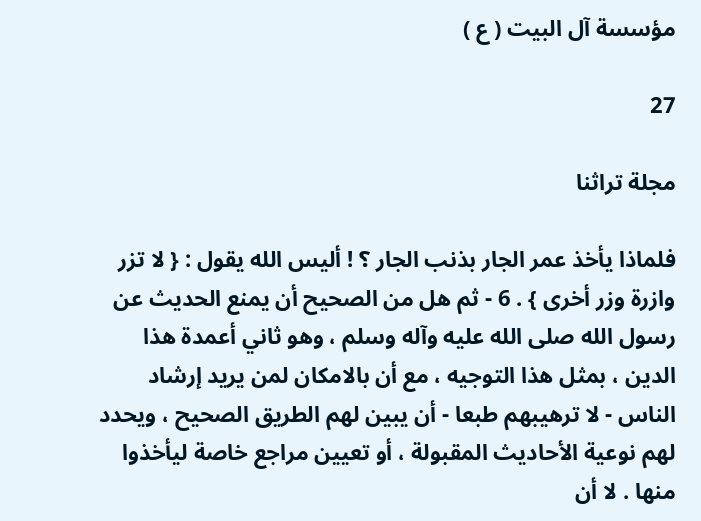مؤسسة آل البيت ( ع )

27

مجلة تراثنا

فلماذا يأخذ عمر الجار بذنب الجار ؟ ! أليس الله يقول : { لا تزر وازرة وزر أخرى } . 6 - ثم هل من الصحيح أن يمنع الحديث عن رسول الله صلى الله عليه وآله وسلم ، وهو ثاني أعمدة هذا الدين ، بمثل هذا التوجيه ، مع أن بالامكان لمن يريد إرشاد الناس - لا ترهيبهم طبعا - أن يبين لهم الطريق الصحيح ، ويحدد لهم نوعية الأحاديث المقبولة ، أو تعيين مراجع خاصة ليأخذوا منها . لا أن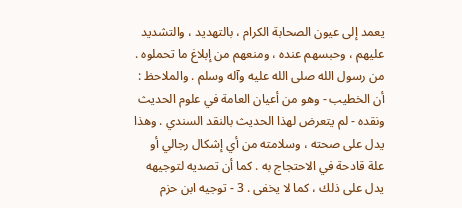يعمد إلى عيون الصحابة الكرام ، بالتهديد ، والتشديد عليهم ، وحبسهم عنده ، ومنعهم من إبلاغ ما تحملوه . من رسول الله صلى الله عليه وآله وسلم . والملاحظ : أن الخطيب - وهو من أعيان العامة في علوم الحديث ونقده - لم يتعرض لهذا الحديث بالنقد السندي . وهذا يدل على صحته ، وسلامته من أي إشكال رجالي أو علة قادحة في الاحتجاج به . كما أن تصديه لتوجيهه يدل على ذلك ، كما لا يخفى . 3 - توجيه ابن حزم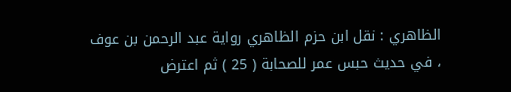الظاهري : نقل ابن حزم الظاهري رواية عبد الرحمن بن عوف ، في حديث حبس عمر للصحابة ( 25 ) ثم اعترض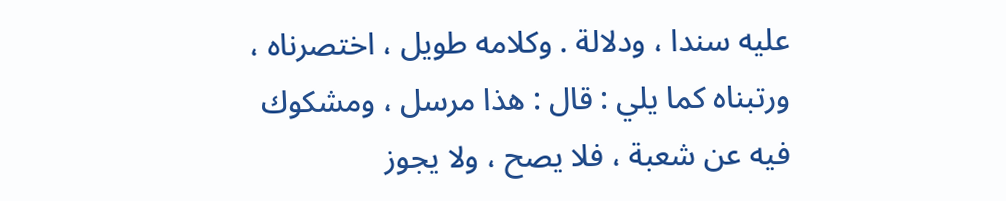عليه سندا ، ودلالة . وكلامه طويل ، اختصرناه ، ورتبناه كما يلي : قال : هذا مرسل ، ومشكوك فيه عن شعبة ، فلا يصح ، ولا يجوز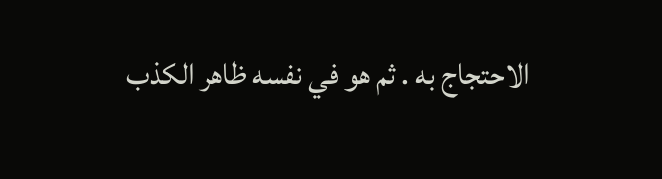الاحتجاج به . ثم هو في نفسه ظاهر الكذب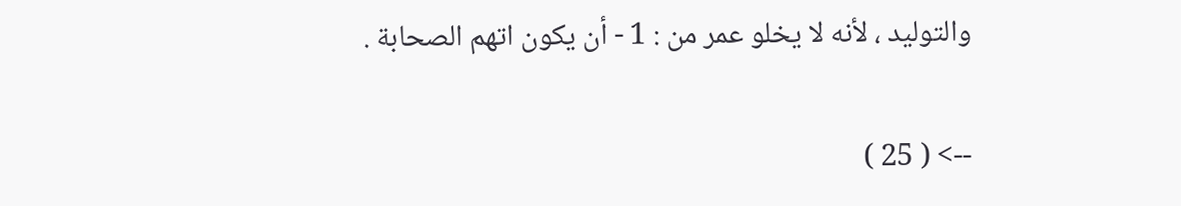والتوليد ، لأنه لا يخلو عمر من : 1 - أن يكون اتهم الصحابة .

--> ( 25 )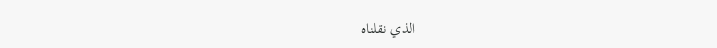الذي نقلناه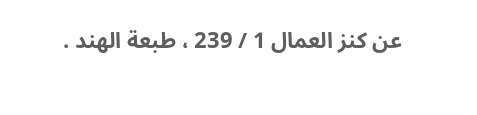عن كنز العمال 1 / 239 ، طبعة الهند .